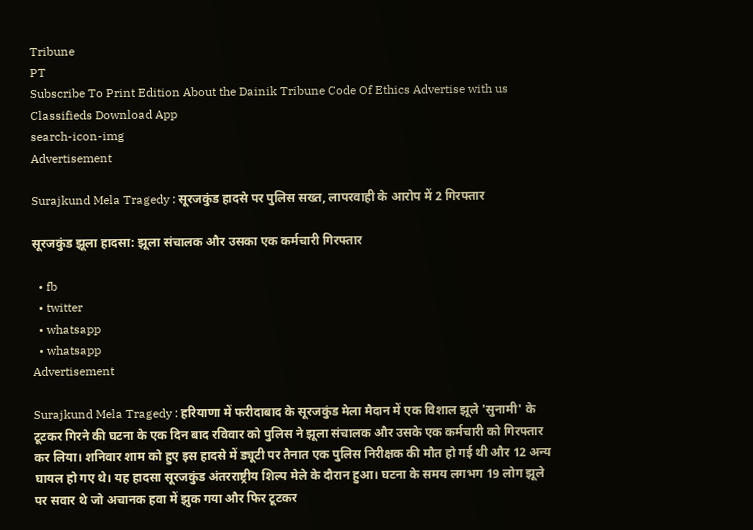Tribune
PT
Subscribe To Print Edition About the Dainik Tribune Code Of Ethics Advertise with us Classifieds Download App
search-icon-img
Advertisement

Surajkund Mela Tragedy : सूरजकुंड हादसे पर पुलिस सख्त, लापरवाही के आरोप में 2 गिरफ्तार

सूरजकुंड झूला हादसा: झूला संचालक और उसका एक कर्मचारी गिरफ्तार

  • fb
  • twitter
  • whatsapp
  • whatsapp
Advertisement

Surajkund Mela Tragedy : हरियाणा में फरीदाबाद के सूरजकुंड मेला मैदान में एक विशाल झूले 'सुनामी' के टूटकर गिरने की घटना के एक दिन बाद रविवार को पुलिस ने झूला संचालक और उसके एक कर्मचारी को गिरफ्तार कर लिया। शनिवार शाम को हुए इस हादसे में ड्यूटी पर तैनात एक पुलिस निरीक्षक की मौत हो गई थी और 12 अन्य घायल हो गए थे। यह हादसा सूरजकुंड अंतरराष्ट्रीय शिल्प मेले के दौरान हुआ। घटना के समय लगभग 19 लोग झूले पर सवार थे जो अचानक हवा में झुक गया और फिर टूटकर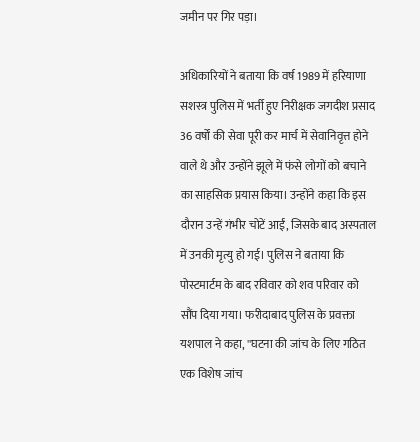जमीन पर गिर पड़ा।

अधिकारियों ने बताया कि वर्ष 1989 में हरियाणा सशस्त्र पुलिस में भर्ती हुए निरीक्षक जगदीश प्रसाद 36 वर्षों की सेवा पूरी कर मार्च में सेवानिवृत्त होने वाले थे और उन्होंने झूले में फंसे लोगों को बचाने का साहसिक प्रयास किया। उन्होंने कहा कि इस दौरान उन्हें गंभीर चोटें आईं, जिसके बाद अस्पताल में उनकी मृत्यु हो गई। पुलिस ने बताया कि पोस्टमार्टम के बाद रविवार को शव परिवार को सौंप दिया गया। फरीदाबाद पुलिस के प्रवक्ता यशपाल ने कहा, ''घटना की जांच के लिए गठित एक विशेष जांच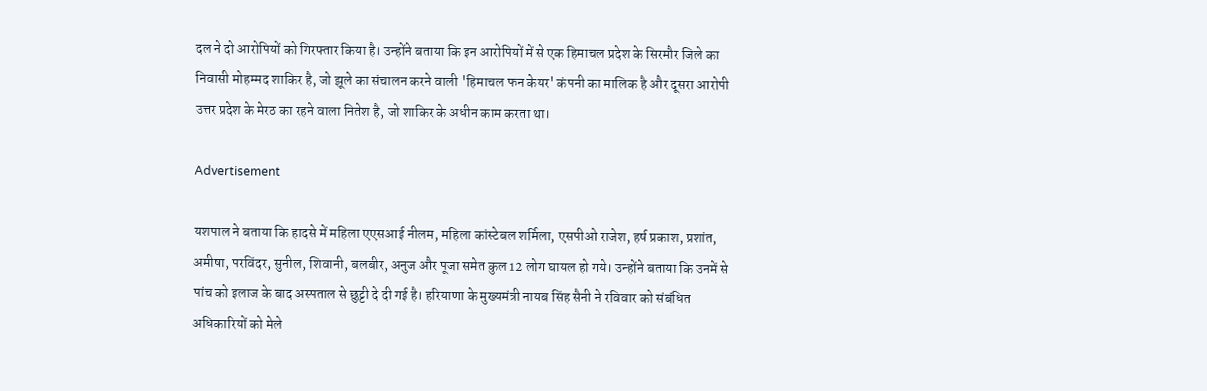दल ने दो आरोपियों को गिरफ्तार किया है। उन्होंने बताया कि इन आरोपियों में से एक हिमाचल प्रदेश के सिरमौर जिले का निवासी मोहम्मद शाकिर है, जो झूले का संचालन करने वाली 'हिमाचल फन केयर' कंपनी का मालिक है और दूसरा आरोपी उत्तर प्रदेश के मेरठ का रहने वाला नितेश है, जो शाकिर के अधीन काम करता था।

Advertisement

यशपाल ने बताया कि हादसे में महिला एएसआई नीलम, महिला कांस्टेबल शर्मिला, एसपीओ राजेश, हर्ष प्रकाश, प्रशांत, अमीषा, परविंदर, सुनील, शिवानी, बलबीर, अनुज और पूजा समेत कुल 12 लोग घायल हो गये। उन्होंने बताया कि उनमें से पांच को इलाज के बाद अस्पताल से छुट्टी दे दी गई है। हरियाणा के मुख्यमंत्री नायब सिंह सैनी ने रविवार को संबंधित अधिकारियों को मेले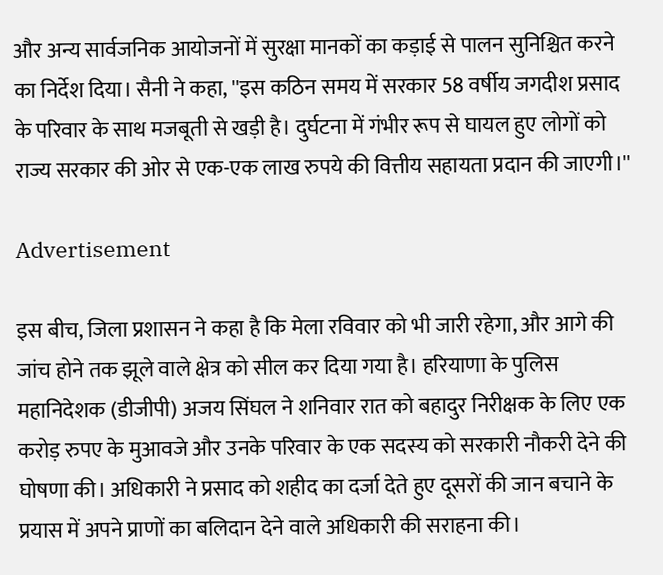और अन्य सार्वजनिक आयोजनों में सुरक्षा मानकों का कड़ाई से पालन सुनिश्चित करने का निर्देश दिया। सैनी ने कहा, ''इस कठिन समय में सरकार 58 वर्षीय जगदीश प्रसाद के परिवार के साथ मजबूती से खड़ी है। दुर्घटना में गंभीर रूप से घायल हुए लोगों को राज्य सरकार की ओर से एक-एक लाख रुपये की वित्तीय सहायता प्रदान की जाएगी।''

Advertisement

इस बीच, जिला प्रशासन ने कहा है कि मेला रविवार को भी जारी रहेगा, और आगे की जांच होने तक झूले वाले क्षेत्र को सील कर दिया गया है। हरियाणा के पुलिस महानिदेशक (डीजीपी) अजय सिंघल ने शनिवार रात को बहादुर निरीक्षक के लिए एक करोड़ रुपए के मुआवजे और उनके परिवार के एक सदस्य को सरकारी नौकरी देने की घोषणा की। अधिकारी ने प्रसाद को शहीद का दर्जा देते हुए दूसरों की जान बचाने के प्रयास में अपने प्राणों का बलिदान देने वाले अधिकारी की सराहना की।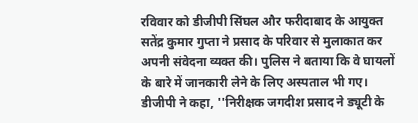रविवार को डीजीपी सिंघल और फरीदाबाद के आयुक्त सतेंद्र कुमार गुप्ता ने प्रसाद के परिवार से मुलाकात कर अपनी संवेदना व्यक्त की। पुलिस ने बताया कि वे घायलों के बारे में जानकारी लेने के लिए अस्पताल भी गए। डीजीपी ने कहा, ''निरीक्षक जगदीश प्रसाद ने ड्यूटी के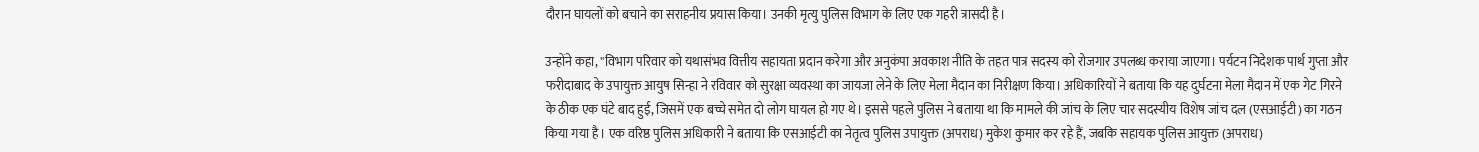दौरान घायलों को बचाने का सराहनीय प्रयास किया। उनकी मृत्यु पुलिस विभाग के लिए एक गहरी त्रासदी है।

उन्होंने कहा, ''विभाग परिवार को यथासंभव वित्तीय सहायता प्रदान करेगा और अनुकंपा अवकाश नीति के तहत पात्र सदस्य को रोजगार उपलब्ध कराया जाएगा। पर्यटन निदेशक पार्थ गुप्ता और फरीदाबाद के उपायुक्त आयुष सिन्हा ने रविवार को सुरक्षा व्यवस्था का जायजा लेने के लिए मेला मैदान का निरीक्षण किया। अधिकारियों ने बताया कि यह दुर्घटना मेला मैदान में एक गेट गिरने के ठीक एक घंटे बाद हुई, जिसमें एक बच्चे समेत दो लोग घायल हो गए थे। इससे पहले पुलिस ने बताया था कि मामले की जांच के लिए चार सदस्यीय विशेष जांच दल (एसआईटी) का गठन किया गया है। एक वरिष्ठ पुलिस अधिकारी ने बताया कि एसआईटी का नेतृत्व पुलिस उपायुक्त (अपराध) मुकेश कुमार कर रहे हैं, जबकि सहायक पुलिस आयुक्त (अपराध)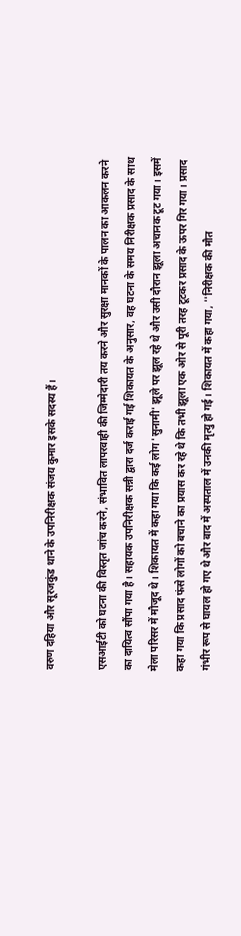वरुण दहिया और सूरजकुंड थाने के उपनिरीक्षक संजय कुमार इसके सदस्य हैं।

एसआईटी को घटना की विस्तृत जांच करने, संभावित लापरवाही की जिम्मेदारी तय करने और सुरक्षा मानकों के पालन का आकलन करने का दायित्व सौंपा गया है। सहायक उपनिरीक्षक सन्नी द्वारा दर्ज कराई गई शिकायत के अनुसार, वह घटना के समय निरीक्षक प्रसाद के साथ मेला परिसर में मौजूद थे। शिकायत में कहा गया कि कई लोग 'सुनामी' झूले पर झूल रहे थे और उसी दौरान झूला अचानक टूट गया। इसमें कहा गया कि प्रसाद फंसे लोगों को बचाने का प्रयास कर रहे थे कि तभी झूला एक ओर से पूरी तरह टूटकर प्रसाद के ऊपर गिर गया। प्रसाद गंभीर रूप से घायल हो गए थे और बाद में अस्पताल में उनकी मृत्यु हो गई। शिकायत में कहा गया, ''निरीक्षक की मौत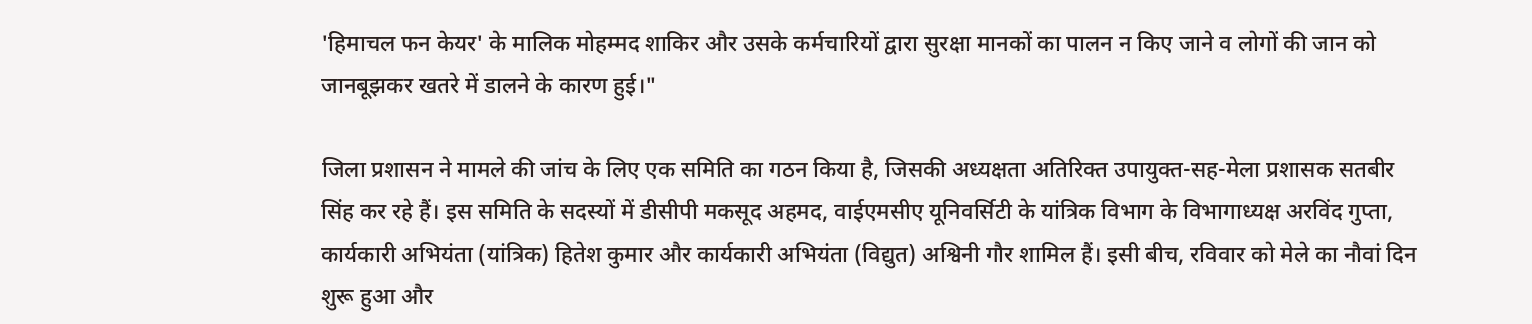'हिमाचल फन केयर' के मालिक मोहम्मद शाकिर और उसके कर्मचारियों द्वारा सुरक्षा मानकों का पालन न किए जाने व लोगों की जान को जानबूझकर खतरे में डालने के कारण हुई।"

जिला प्रशासन ने मामले की जांच के लिए एक समिति का गठन किया है, जिसकी अध्यक्षता अतिरिक्त उपायुक्त-सह-मेला प्रशासक सतबीर सिंह कर रहे हैं। इस समिति के सदस्यों में डीसीपी मकसूद अहमद, वाईएमसीए यूनिवर्सिटी के यांत्रिक विभाग के विभागाध्यक्ष अरविंद गुप्ता, कार्यकारी अभियंता (यांत्रिक) हितेश कुमार और कार्यकारी अभियंता (विद्युत) अश्विनी गौर शामिल हैं। इसी बीच, रविवार को मेले का नौवां दिन शुरू हुआ और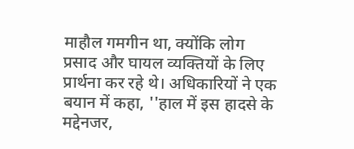माहौल गमगीन था, क्योंकि लोग प्रसाद और घायल व्यक्तियों के लिए प्रार्थना कर रहे थे। अधिकारियों ने एक बयान में कहा, ''हाल में इस हादसे के मद्देनजर,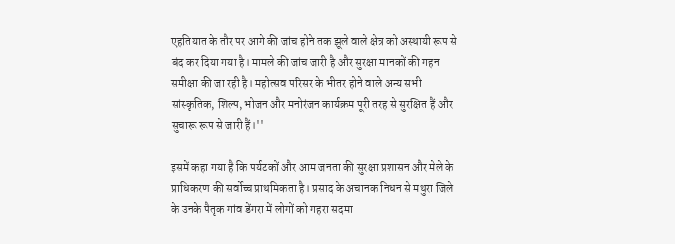एहतियात के तौर पर आगे की जांच होने तक झूले वाले क्षेत्र को अस्थायी रूप से बंद कर दिया गया है। मामले की जांच जारी है और सुरक्षा मानकों की गहन समीक्षा की जा रही है। महोत्सव परिसर के भीतर होने वाले अन्य सभी सांस्कृतिक, शिल्प, भोजन और मनोरंजन कार्यक्रम पूरी तरह से सुरक्षित हैं और सुचारू रूप से जारी हैं।''

इसमें कहा गया है कि पर्यटकों और आम जनता की सुरक्षा प्रशासन और मेले के प्राधिकरण की सर्वोच्च प्राथमिकता है। प्रसाद के अचानक निधन से मथुरा जिले के उनके पैतृक गांव डेंगरा में लोगों को गहरा सदमा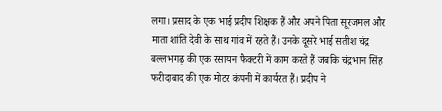लगा। प्रसाद के एक भाई प्रदीप शिक्षक हैं और अपने पिता सूरजमल और माता शांति देवी के साथ गांव में रहते हैं। उनके दूसरे भाई सतीश चंद्र बल्लभगढ़ की एक रसायन फैक्टरी में काम करते हैं जबकि चंद्रभान सिंह फरीदाबाद की एक मोटर कंपनी में कार्यरत हैं। प्रदीप ने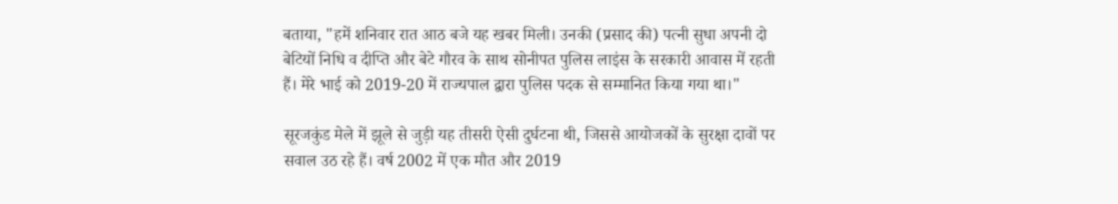बताया, "हमें शनिवार रात आठ बजे यह खबर मिली। उनकी (प्रसाद की) पत्नी सुधा अपनी दो बेटियों निधि व दीप्ति और बेटे गौरव के साथ सोनीपत पुलिस लाइंस के सरकारी आवास में रहती हैं। मेरे भाई को 2019-20 में राज्यपाल द्वारा पुलिस पदक से सम्मानित किया गया था।"

सूरजकुंड मेले में झूले से जुड़ी यह तीसरी ऐसी दुर्घटना थी, जिससे आयोजकों के सुरक्षा दावों पर सवाल उठ रहे हैं। वर्ष 2002 में एक मौत और 2019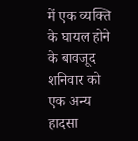में एक व्यक्ति के घायल होने के बावजूद शनिवार को एक अन्य हादसा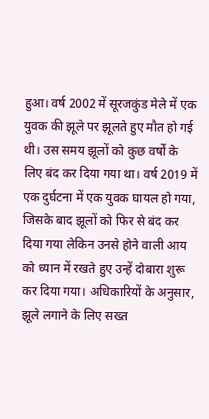हुआ। वर्ष 2002 में सूरजकुंड मेले में एक युवक की झूले पर झूलते हुए मौत हो गई थी। उस समय झूलों को कुछ वर्षों के लिए बंद कर दिया गया था। वर्ष 2019 में एक दुर्घटना में एक युवक घायल हो गया, जिसके बाद झूलों को फिर से बंद कर दिया गया लेकिन उनसे होने वाली आय को ध्यान में रखते हुए उन्हें दोबारा शुरू कर दिया गया। अधिकारियों के अनुसार, झूले लगाने के लिए सख्त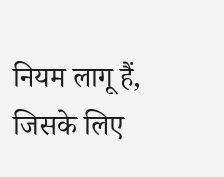नियम लागू हैं, जिसके लिए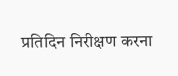प्रतिदिन निरीक्षण करना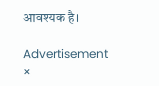आवश्यक है।

Advertisement
×